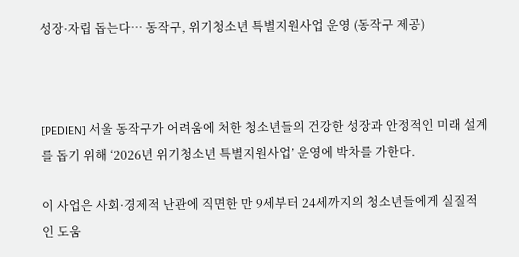성장·자립 돕는다… 동작구, 위기청소년 특별지원사업 운영 (동작구 제공)



[PEDIEN] 서울 동작구가 어려움에 처한 청소년들의 건강한 성장과 안정적인 미래 설계를 돕기 위해 ‘2026년 위기청소년 특별지원사업’ 운영에 박차를 가한다.

이 사업은 사회·경제적 난관에 직면한 만 9세부터 24세까지의 청소년들에게 실질적인 도움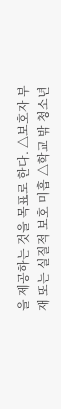을 제공하는 것을 목표로 한다. △보호자 부재 또는 실질적 보호 미흡 △학교 밖 청소년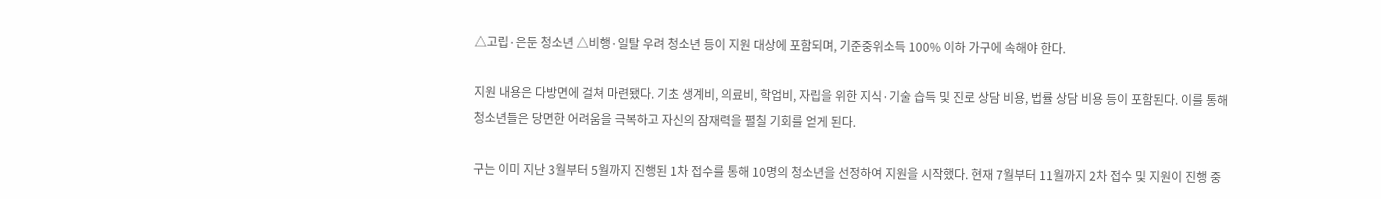△고립·은둔 청소년 △비행·일탈 우려 청소년 등이 지원 대상에 포함되며, 기준중위소득 100% 이하 가구에 속해야 한다.

지원 내용은 다방면에 걸쳐 마련됐다. 기초 생계비, 의료비, 학업비, 자립을 위한 지식·기술 습득 및 진로 상담 비용, 법률 상담 비용 등이 포함된다. 이를 통해 청소년들은 당면한 어려움을 극복하고 자신의 잠재력을 펼칠 기회를 얻게 된다.

구는 이미 지난 3월부터 5월까지 진행된 1차 접수를 통해 10명의 청소년을 선정하여 지원을 시작했다. 현재 7월부터 11월까지 2차 접수 및 지원이 진행 중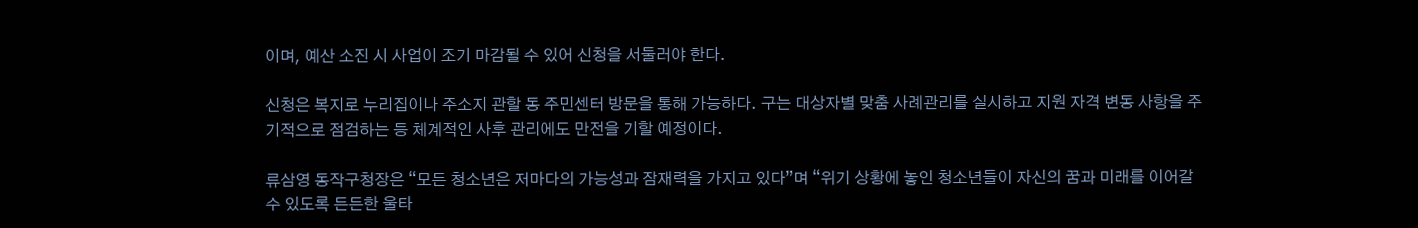이며, 예산 소진 시 사업이 조기 마감될 수 있어 신청을 서둘러야 한다.

신청은 복지로 누리집이나 주소지 관할 동 주민센터 방문을 통해 가능하다. 구는 대상자별 맞춤 사례관리를 실시하고 지원 자격 변동 사항을 주기적으로 점검하는 등 체계적인 사후 관리에도 만전을 기할 예정이다.

류삼영 동작구청장은 “모든 청소년은 저마다의 가능성과 잠재력을 가지고 있다”며 “위기 상황에 놓인 청소년들이 자신의 꿈과 미래를 이어갈 수 있도록 든든한 울타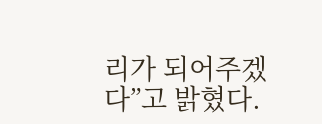리가 되어주겠다”고 밝혔다.